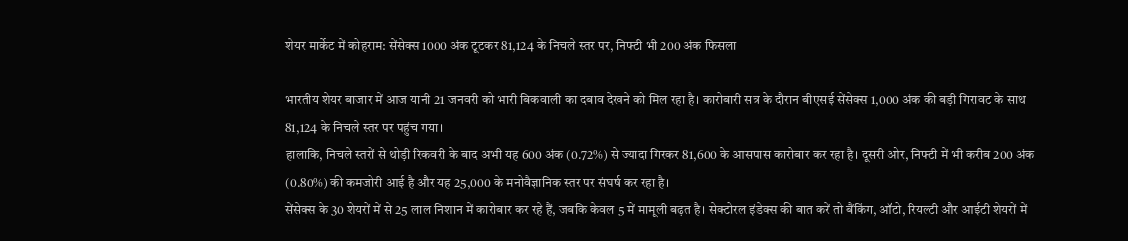शेयर मार्केट में कोहराम: सेंसेक्स 1000 अंक टूटकर 81,124 के निचले स्तर पर, निफ्टी भी 200 अंक फिसला

भारतीय शेयर बाजार में आज यानी 21 जनवरी को भारी बिकवाली का दबाव देखने को मिल रहा है। कारोबारी सत्र के दौरान बीएसई सेंसेक्स 1,000 अंक की बड़ी गिरावट के साथ 81,124 के निचले स्तर पर पहुंच गया।
हालाकि, निचले स्तरों से थोड़ी रिकवरी के बाद अभी यह 600 अंक (0.72%) से ज्यादा गिरकर 81,600 के आसपास कारोबार कर रहा है। दूसरी ओर, निफ्टी में भी करीब 200 अंक (0.80%) की कमजोरी आई है और यह 25,000 के मनोवैज्ञानिक स्तर पर संघर्ष कर रहा है।
सेंसेक्स के 30 शेयरों में से 25 लाल निशान में कारोबार कर रहे हैं, जबकि केवल 5 में मामूली बढ़त है। सेक्टोरल इंडेक्स की बात करें तो बैंकिंग, ऑटो, रियल्टी और आईटी शेयरों में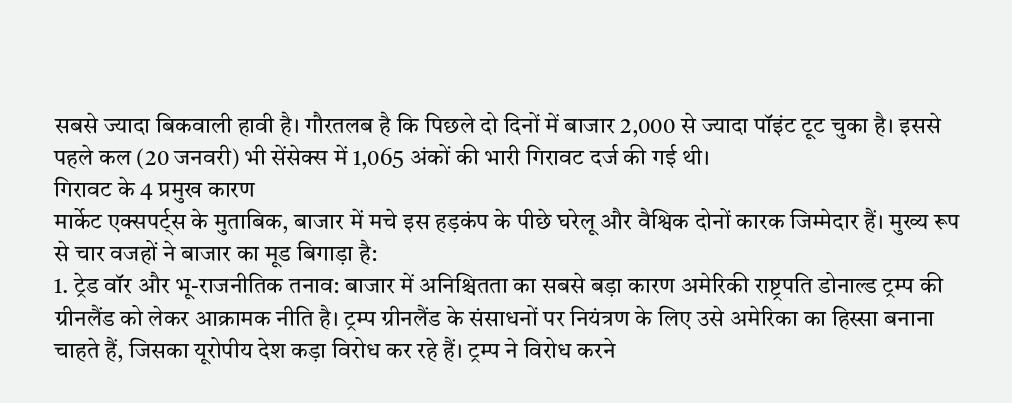सबसे ज्यादा बिकवाली हावी है। गौरतलब है कि पिछले दो दिनों में बाजार 2,000 से ज्यादा पॉइंट टूट चुका है। इससे पहले कल (20 जनवरी) भी सेंसेक्स में 1,065 अंकों की भारी गिरावट दर्ज की गई थी।
गिरावट के 4 प्रमुख कारण
मार्केट एक्सपर्ट्स के मुताबिक, बाजार में मचे इस हड़कंप के पीछे घरेलू और वैश्विक दोनों कारक जिम्मेदार हैं। मुख्य रूप से चार वजहों ने बाजार का मूड बिगाड़ा है:
1. ट्रेड वॉर और भू-राजनीतिक तनाव: बाजार में अनिश्चितता का सबसे बड़ा कारण अमेरिकी राष्ट्रपति डोनाल्ड ट्रम्प की ग्रीनलैंड को लेकर आक्रामक नीति है। ट्रम्प ग्रीनलैंड के संसाधनों पर नियंत्रण के लिए उसे अमेरिका का हिस्सा बनाना चाहते हैं, जिसका यूरोपीय देश कड़ा विरोध कर रहे हैं। ट्रम्प ने विरोध करने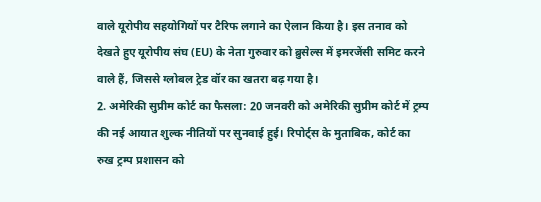वाले यूरोपीय सहयोगियों पर टैरिफ लगाने का ऐलान किया है। इस तनाव को देखते हुए यूरोपीय संघ (EU) के नेता गुरुवार को ब्रुसेल्स में इमरजेंसी समिट करने वाले हैं, जिससे ग्लोबल ट्रेड वॉर का खतरा बढ़ गया है।
2. अमेरिकी सुप्रीम कोर्ट का फैसला: 20 जनवरी को अमेरिकी सुप्रीम कोर्ट में ट्रम्प की नई आयात शुल्क नीतियों पर सुनवाई हुई। रिपोर्ट्स के मुताबिक, कोर्ट का रुख ट्रम्प प्रशासन को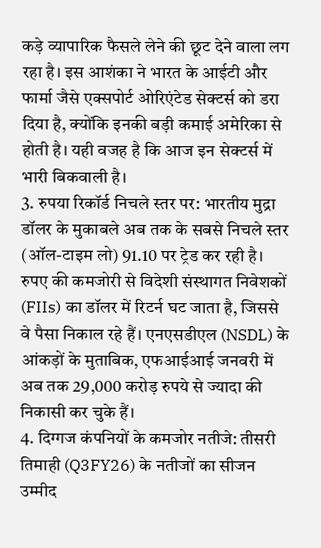कड़े व्यापारिक फैसले लेने की छूट देने वाला लग रहा है। इस आशंका ने भारत के आईटी और फार्मा जैसे एक्सपोर्ट ओरिएंटेड सेक्टर्स को डरा दिया है, क्योंकि इनकी बड़ी कमाई अमेरिका से होती है। यही वजह है कि आज इन सेक्टर्स में भारी बिकवाली है।
3. रुपया रिकॉर्ड निचले स्तर पर: भारतीय मुद्रा डॉलर के मुकाबले अब तक के सबसे निचले स्तर (ऑल-टाइम लो) 91.10 पर ट्रेड कर रही है। रुपए की कमजोरी से विदेशी संस्थागत निवेशकों (FIIs) का डॉलर में रिटर्न घट जाता है, जिससे वे पैसा निकाल रहे हैं। एनएसडीएल (NSDL) के आंकड़ों के मुताबिक, एफआईआई जनवरी में अब तक 29,000 करोड़ रुपये से ज्यादा की निकासी कर चुके हैं।
4. दिग्गज कंपनियों के कमजोर नतीजे: तीसरी तिमाही (Q3FY26) के नतीजों का सीजन उम्मीद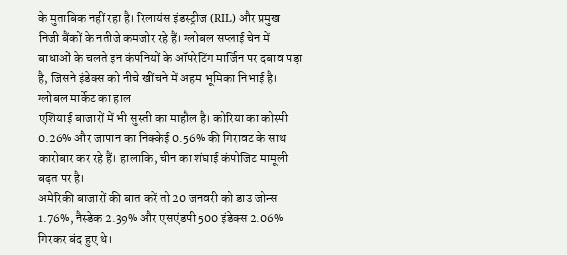के मुताबिक नहीं रहा है। रिलायंस इंडस्ट्रीज (RIL) और प्रमुख निजी बैंकों के नतीजे कमजोर रहे हैं। ग्लोबल सप्लाई चेन में बाधाओं के चलते इन कंपनियों के ऑपरेटिंग मार्जिन पर दबाव पड़ा है, जिसने इंडेक्स को नीचे खींचने में अहम भूमिका निभाई है।
ग्लोबल मार्केट का हाल
एशियाई बाजारों में भी सुस्ती का माहौल है। कोरिया का कोस्पी 0.26% और जापान का निक्केई 0.56% की गिरावट के साथ कारोबार कर रहे हैं। हालाकि, चीन का शंघाई कंपोजिट मामूली बढ़त पर है।
अमेरिकी बाजारों की बात करें तो 20 जनवरी को डाउ जोन्स 1.76%, नैस्डेक 2.39% और एसएंडपी 500 इंडेक्स 2.06% गिरकर बंद हुए थे।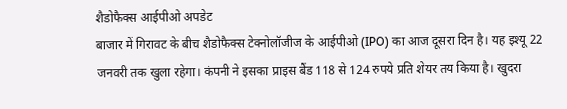शैडोफैक्स आईपीओ अपडेट
बाजार में गिरावट के बीच शैडोफैक्स टेक्नोलॉजीज के आईपीओ (IPO) का आज दूसरा दिन है। यह इश्यू 22 जनवरी तक खुला रहेगा। कंपनी ने इसका प्राइस बैंड 118 से 124 रुपये प्रति शेयर तय किया है। खुदरा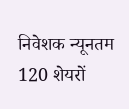निवेशक न्यूनतम 120 शेयरों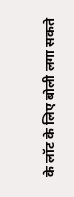के लॉट के लिए बोली लगा सकते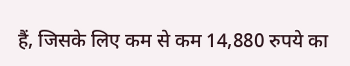हैं, जिसके लिए कम से कम 14,880 रुपये का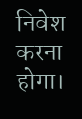निवेश करना होगा।